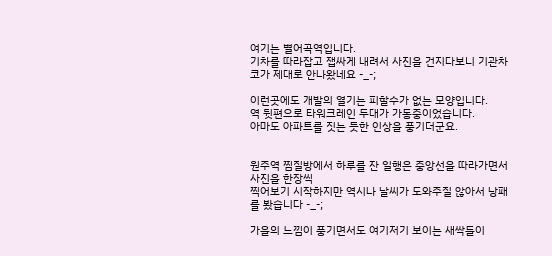여기는 별어곡역입니다.
기차를 따라잡고 잽싸게 내려서 사진을 건지다보니 기관차 코가 제대로 안나왔네요 -_-;

이런곳에도 개발의 열기는 피할수가 없는 모양입니다.
역 뒷편으로 타워크레인 두대가 가동중이었습니다.
아마도 아파트를 짓는 듯한 인상을 풍기더군요.


원주역 찜질방에서 하루를 잔 일행은 중앙선을 따라가면서 사진을 한장씩
찍어보기 시작하지만 역시나 날씨가 도와주질 않아서 낭패를 봤습니다 -_-;

가을의 느낌이 풍기면서도 여기저기 보이는 새싹들이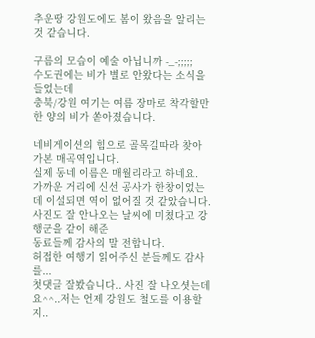추운땅 강원도에도 봄이 왔음을 알리는것 같습니다.

구름의 모습이 예술 아닙니까 -_-;;;;;
수도권에는 비가 별로 안왔다는 소식을 들었는데
충북/강원 여기는 여름 장마로 착각할만한 양의 비가 쏟아졌습니다.

네비게이션의 힘으로 골목길따라 찾아가본 매곡역입니다.
실제 동네 이름은 매월리라고 하네요.
가까운 거리에 신선 공사가 한창이었는데 이설되면 역이 없어질 것 같았습니다.
사진도 잘 안나오는 날씨에 미쳤다고 강행군을 같이 해준
동료들께 감사의 말 전합니다.
허접한 여행기 읽어주신 분들께도 감사를...
첫댓글 잘봤습니다.. 사진 잘 나오셧는데요^^..저는 언제 강원도 철도를 이용할지..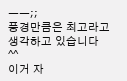ㅡㅡ;;
풍경만큼은 최고라고 생각하고 있습니다 ^^
이거 자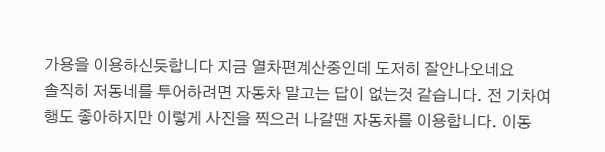가용을 이용하신듯합니다 지금 열차편계산중인데 도저히 잘안나오네요
솔직히 저동네를 투어하려면 자동차 말고는 답이 없는것 같습니다. 전 기차여행도 좋아하지만 이렇게 사진을 찍으러 나갈땐 자동차를 이용합니다. 이동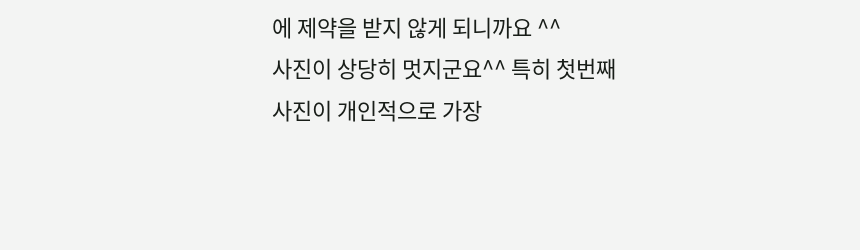에 제약을 받지 않게 되니까요 ^^
사진이 상당히 멋지군요^^ 특히 첫번째 사진이 개인적으로 가장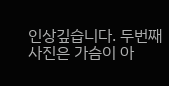인상깊습니다. 두번째 사진은 가슴이 아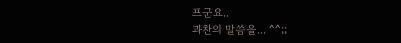프군요..
과찬의 말씀을... ^^;;